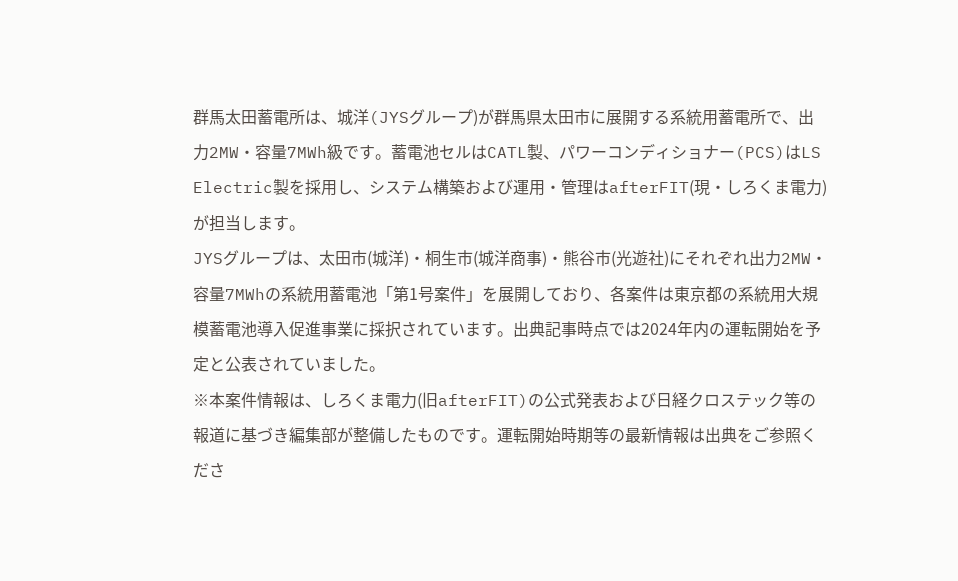群馬太田蓄電所は、城洋(JYSグループ)が群馬県太田市に展開する系統用蓄電所で、出力2MW・容量7MWh級です。蓄電池セルはCATL製、パワーコンディショナー(PCS)はLS Electric製を採用し、システム構築および運用・管理はafterFIT(現・しろくま電力)が担当します。
JYSグループは、太田市(城洋)・桐生市(城洋商事)・熊谷市(光遊社)にそれぞれ出力2MW・容量7MWhの系統用蓄電池「第1号案件」を展開しており、各案件は東京都の系統用大規模蓄電池導入促進事業に採択されています。出典記事時点では2024年内の運転開始を予定と公表されていました。
※本案件情報は、しろくま電力(旧afterFIT)の公式発表および日経クロステック等の報道に基づき編集部が整備したものです。運転開始時期等の最新情報は出典をご参照くださ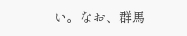い。なお、群馬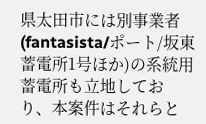県太田市には別事業者(fantasista/ポート/坂東蓄電所1号ほか)の系統用蓄電所も立地しており、本案件はそれらと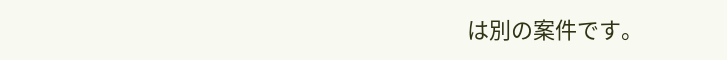は別の案件です。